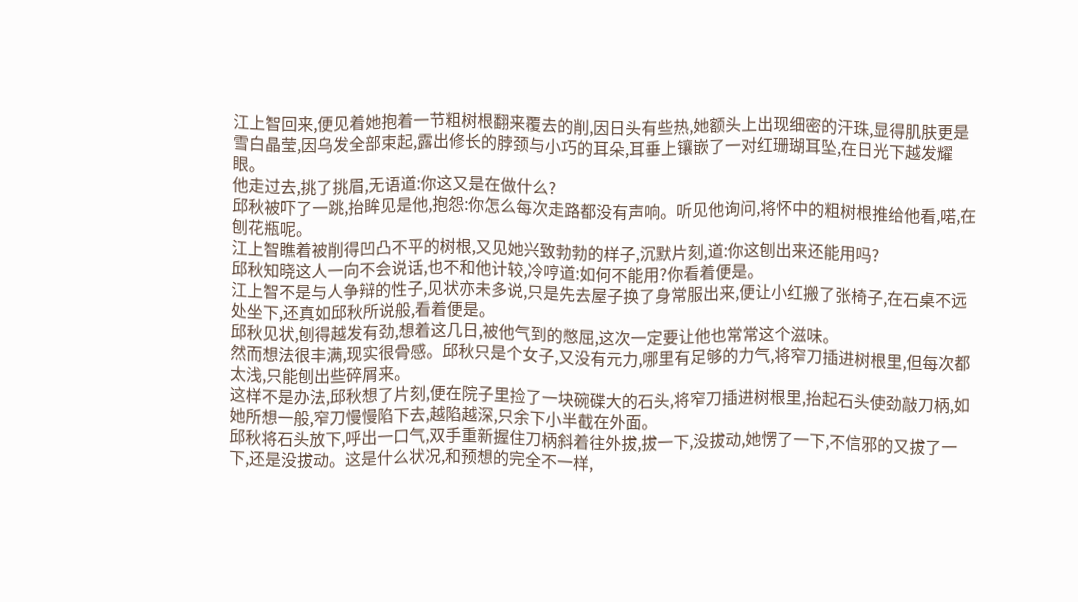江上智回来,便见着她抱着一节粗树根翻来覆去的削,因日头有些热,她额头上出现细密的汗珠,显得肌肤更是雪白晶莹,因乌发全部束起,露出修长的脖颈与小巧的耳朵,耳垂上镶嵌了一对红珊瑚耳坠,在日光下越发耀眼。
他走过去,挑了挑眉,无语道:你这又是在做什么?
邱秋被吓了一跳,抬眸见是他,抱怨:你怎么每次走路都没有声响。听见他询问,将怀中的粗树根推给他看,喏,在刨花瓶呢。
江上智瞧着被削得凹凸不平的树根,又见她兴致勃勃的样子,沉默片刻,道:你这刨出来还能用吗?
邱秋知晓这人一向不会说话,也不和他计较,冷哼道:如何不能用?你看着便是。
江上智不是与人争辩的性子,见状亦未多说,只是先去屋子换了身常服出来,便让小红搬了张椅子,在石桌不远处坐下,还真如邱秋所说般,看着便是。
邱秋见状,刨得越发有劲,想着这几日,被他气到的憋屈,这次一定要让他也常常这个滋味。
然而想法很丰满,现实很骨感。邱秋只是个女子,又没有元力,哪里有足够的力气,将窄刀插进树根里,但每次都太浅,只能刨出些碎屑来。
这样不是办法,邱秋想了片刻,便在院子里捡了一块碗碟大的石头,将窄刀插进树根里,抬起石头使劲敲刀柄,如她所想一般,窄刀慢慢陷下去,越陷越深,只余下小半截在外面。
邱秋将石头放下,呼出一口气,双手重新握住刀柄斜着往外拔,拔一下,没拔动,她愣了一下,不信邪的又拔了一下,还是没拔动。这是什么状况,和预想的完全不一样,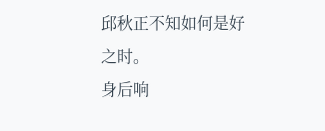邱秋正不知如何是好之时。
身后响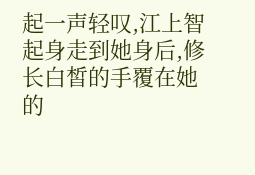起一声轻叹,江上智起身走到她身后,修长白皙的手覆在她的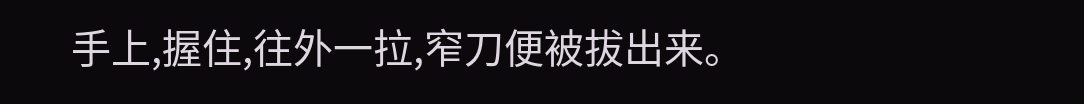手上,握住,往外一拉,窄刀便被拔出来。